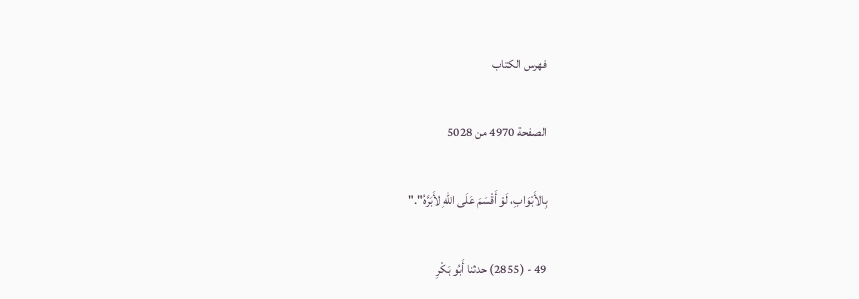فهرس الكتاب

الصفحة 4970 من 5028

بِالأَبْوَابِ، لَوْ أَقْسَمَ عَلَى اللهِ لأَبَرَّهُ"."

49 - (2855) حدثنا أَبُو بَكْرِ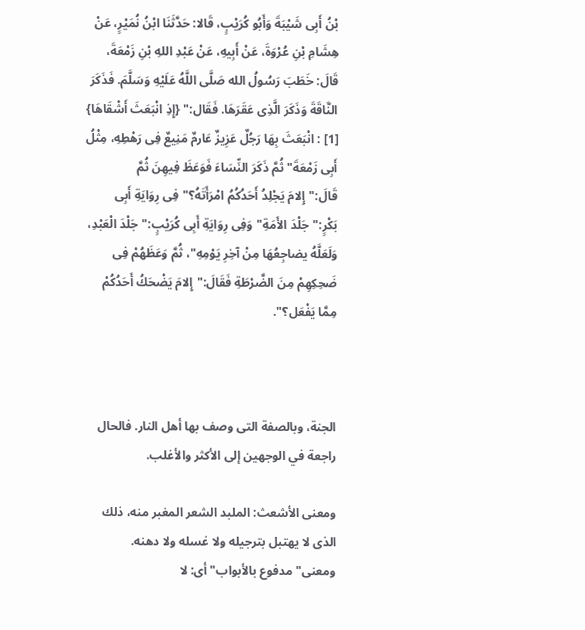بْنُ أَبِى شَيْبَةَ وَأَبُو كُرَيْبٍ، قَالا: حَدَّثَنَا ابْنُ نُمَيْرٍ، عَنْ هِشَامِ بْنِ عُرْوَةَ، عَنْ أَبِيهِ، عَنْ عَبْدِ اللهِ بْنِ زَمْعَةَ، قَالَ: خَطَبَ رَسُولُ الله صَلَّى اللَّهُ عَلَيْهِ وَسَلَّمَ. فَذَكَرَ النَّاقَةَ وَذَكَرَ الَّذِى عَقَرَهَا. فَقَال:" {إِذِ انْبَعَثَ أَشْقَاهَا} [1] : انْبَعَثَ بِهَا رَجُلٌ عَزِيزٌ عَارمٌ مَنِيعٌ فِى رَهْطِهِ، مِثْلُ أَبِى زَمْعَةَ"ثُمَّ ذَكَرَ النِّسَاءَ فَوَعَظَ فِيهِنَ ثُمَّ قَالَ:"إِلامَ يَجْلِدُ أَحَدُكُمُ امْرَأَتَهُ؟"فِى رِوَايَةِ أَبِى بَكْرٍ:"جَلْدَ الأَمَةِ"وَفِى رِوَايَةِ أَبِى كُرَيْبٍ:"جَلْدَ الْعَبْدِ، وَلَعَلَّهُ يضاجِعُهَا مِنْ آخِرِ يَوْمِهِ"، ثُمَّ وَعَظَهُمْ فِى ضَحِكِهِمْ مِنَ الضَّرْطَةِ فَقَالَ:"إِلامَ يَضْحَكُ أَحَدُكُمْ مِمَّا يَفْعَل؟".



الجنة، وبالصفة التى وصف بها أهل النار. فالحال راجعة في الوجهين إلى الأكثر والأغلب.

ومعنى الأشعث: الملبد الشعر المغبر منه، ذلك الذى لا يهتبل بترجيله ولا غسله ولا دهنه. ومعنى"مدفوع بالأبواب"أى: لا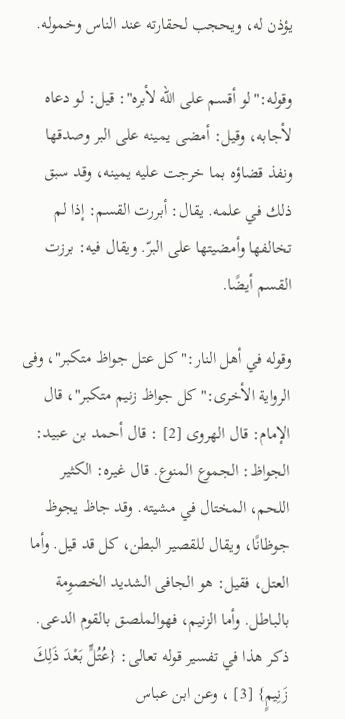يؤذن له، ويحجب لحقارته عند الناس وخموله.

وقوله:"لو أقسم على الله لأبره": قيل: لو دعاه لأجابه، وقيل: أمضى يمينه على البر وصدقها ونفذ قضاؤه بما خرجت عليه يمينه، وقد سبق ذلك في علمه. يقال: أبررت القسم: إذا لم تخالفها وأمضيتها على البرّ. ويقال فيه: برزت القسم أيضًا.

وقوله في أهل النار:"كل عتل جواظ متكبر"، وفى الرواية الأخرى:"كل جواظ زنيم متكبر"، قال الإمام: قال الهروى [2] : قال أحمد بن عبيد: الجواظ: الجموع المنوع. قال غيره: الكثير اللحم، المختال في مشيته. وقد جاظ يجوظ جوظانًا، ويقال للقصير البطن، كل قد قيل. وأما العتل، فقيل: هو الجافى الشديد الخصوِمة بالباطل. وأما الزنيم، فهوالملصق بالقوم الدعى. ذكر هذا في تفسير قوله تعالى: {عُتُلٍّ بَعْدَ ذَلِكَ زَنِيمٍ} [3] ، وعن ابن عباس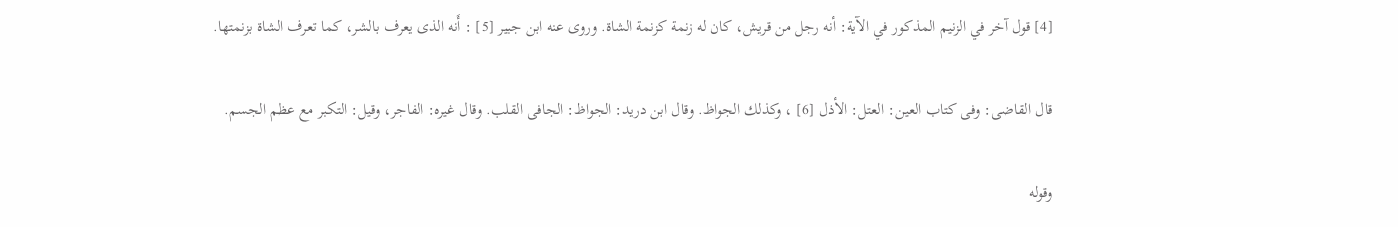[4] قول آخر في الزنيم المذكور في الآية: أنه رجل من قريش، كان له زنمة كزنمة الشاة. وروى عنه ابن جبير [5] : أَنه الذى يعرف بالشر، كما تعرف الشاة بزنمتها.

قال القاضى: وفى كتاب العين: العتل: الأذل [6] ، وكذلك الجواظ. وقال ابن دريد: الجواظ: الجافى القلب. وقال غيره: الفاجر، وقيل: التكبر مع عظم الجسم.

وقوله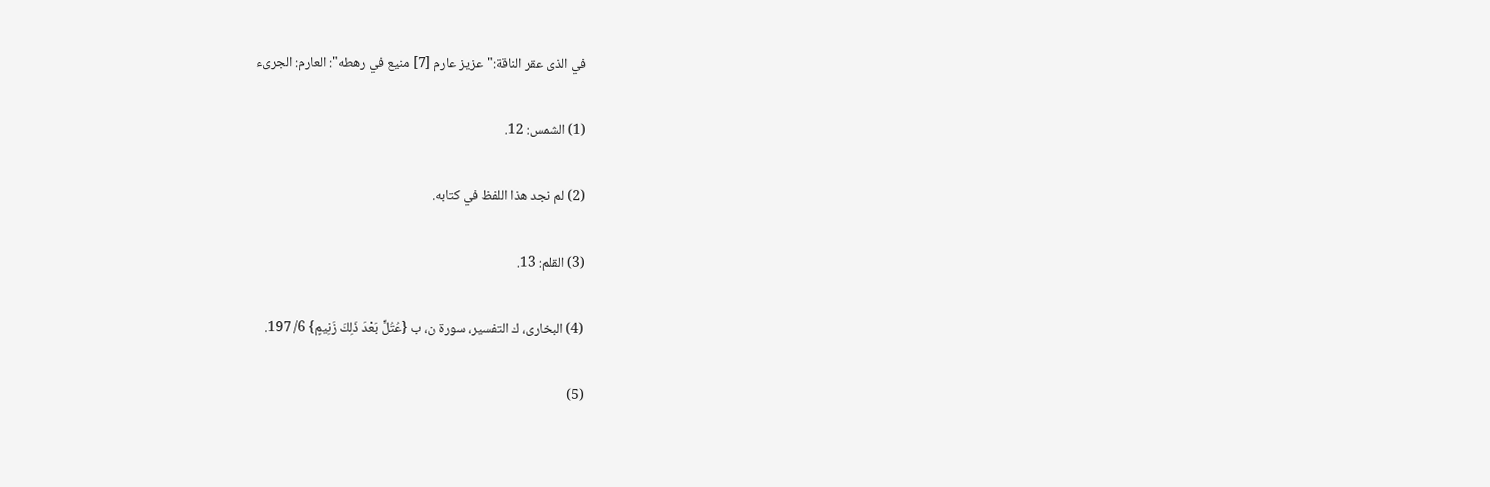في الذى عقر الناقة:"عزيز عارم [7] منيع في رهطه": العارم: الجرىء

(1) الشمس: 12.

(2) لم نجد هذا اللفظ في كتابه.

(3) القلم: 13.

(4) البخارى، ك التفسير، سورة ن، ب {عُتُلٍّ بَعْدَ ذَلِكَ زَنِيمٍ} 6/ 197.

(5)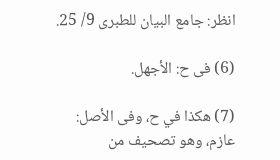انظر: جامع البيان للطبرى 9/ 25.

(6) فى ح: الأجهل.

(7) هكذا في ح، وفى الأصل: عازم، وهو تصحيف من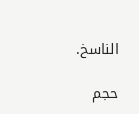الناسخ.

حجم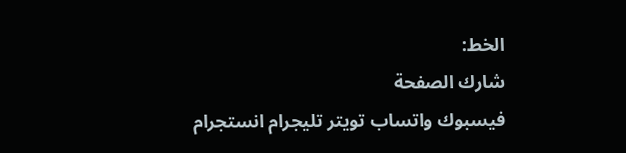الخط:
شارك الصفحة
فيسبوك واتساب تويتر تليجرام انستجرام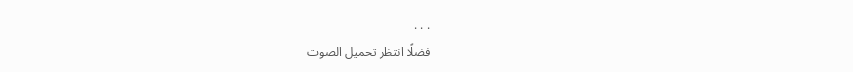. . .
فضلًا انتظر تحميل الصوت